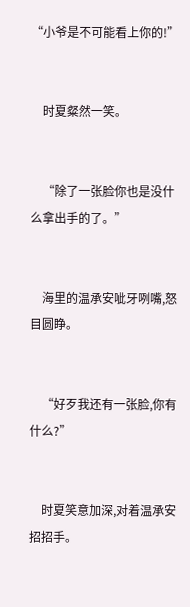“小爷是不可能看上你的!”


    时夏粲然一笑。


    “除了一张脸你也是没什么拿出手的了。”


    海里的温承安呲牙咧嘴,怒目圆睁。


    “好歹我还有一张脸,你有什么?”


    时夏笑意加深,对着温承安招招手。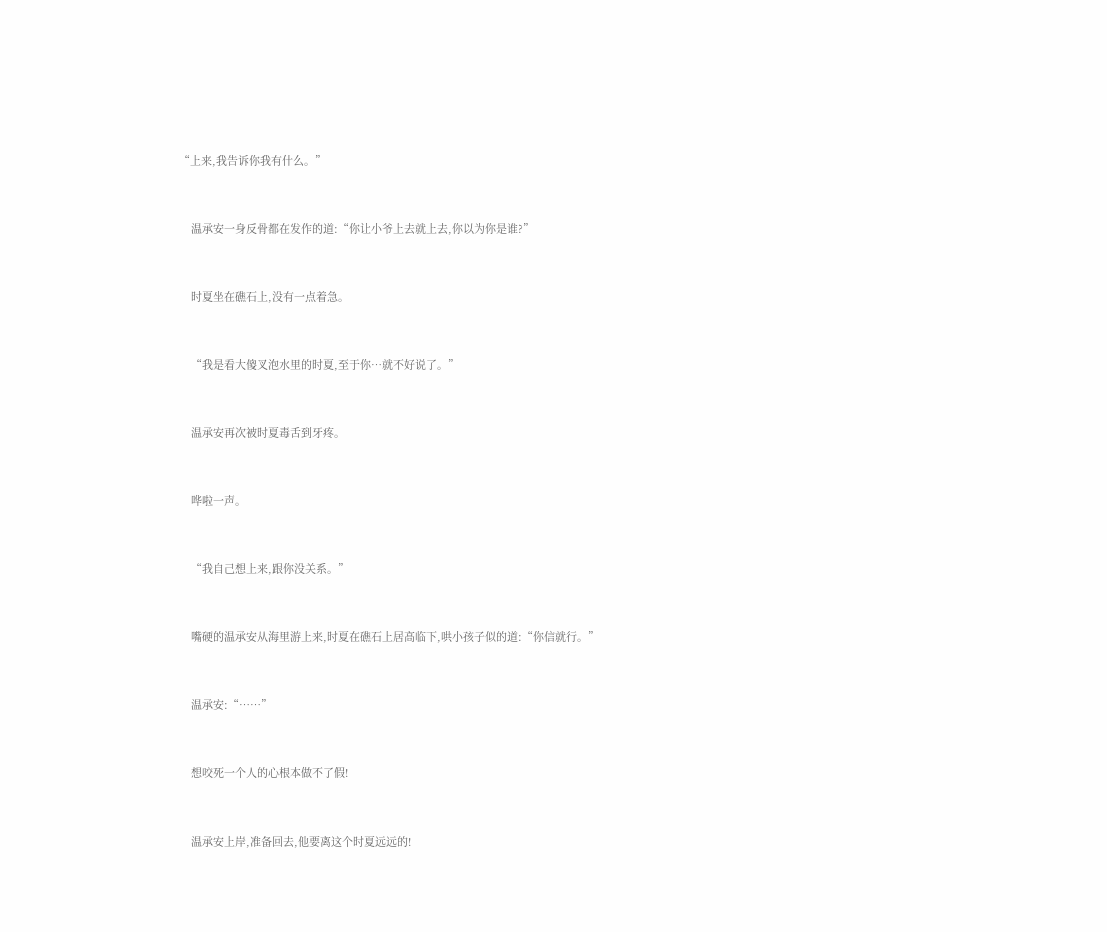“上来,我告诉你我有什么。”


    温承安一身反骨都在发作的道:“你让小爷上去就上去,你以为你是谁?”


    时夏坐在礁石上,没有一点着急。


    “我是看大傻叉泡水里的时夏,至于你…就不好说了。”


    温承安再次被时夏毒舌到牙疼。


    哗啦一声。


    “我自己想上来,跟你没关系。”


    嘴硬的温承安从海里游上来,时夏在礁石上居高临下,哄小孩子似的道:“你信就行。”


    温承安:“……”


    想咬死一个人的心根本做不了假!


    温承安上岸,准备回去,他要离这个时夏远远的!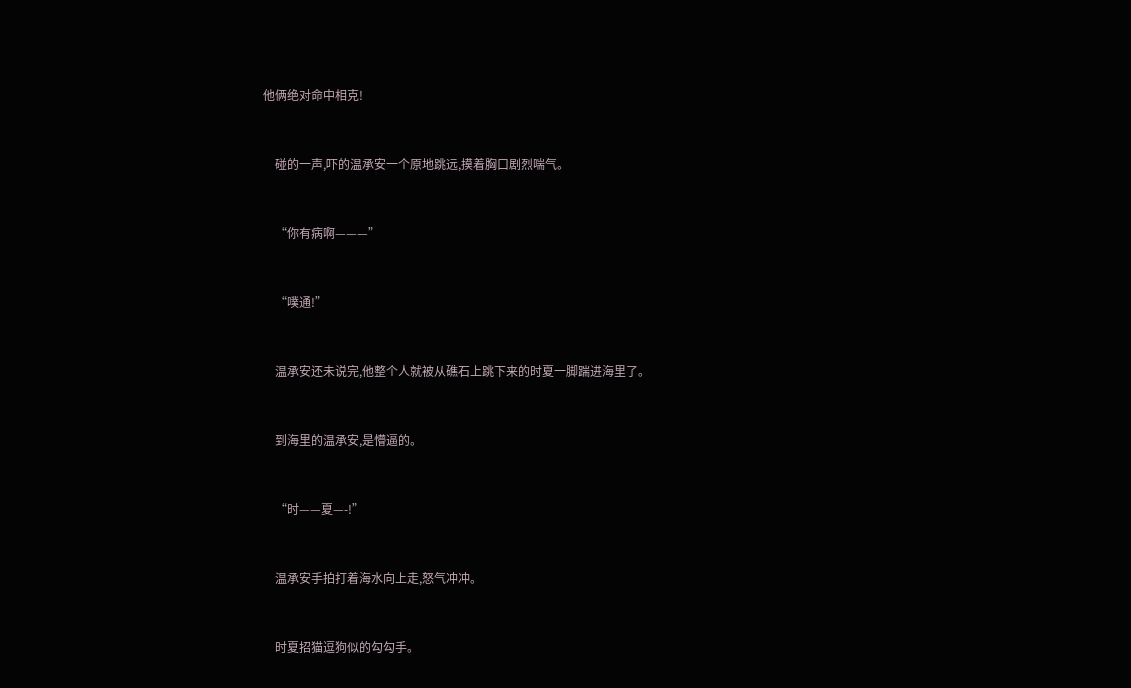他俩绝对命中相克!


    碰的一声,吓的温承安一个原地跳远,摸着胸口剧烈喘气。


    “你有病啊———”


    “噗通!”


    温承安还未说完,他整个人就被从礁石上跳下来的时夏一脚踹进海里了。


    到海里的温承安,是懵逼的。


    “时——夏—-!”


    温承安手拍打着海水向上走,怒气冲冲。


    时夏招猫逗狗似的勾勾手。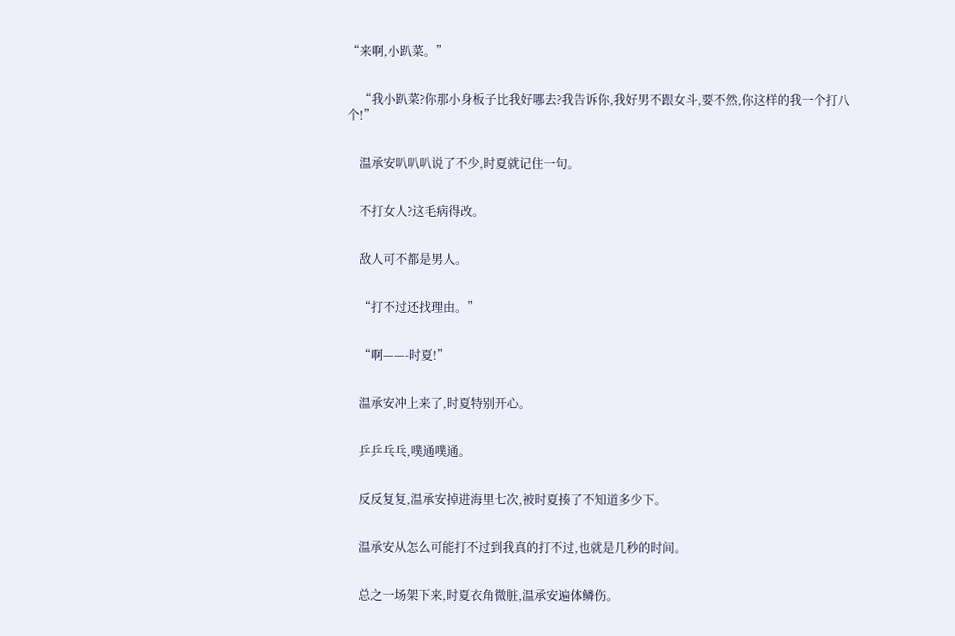“来啊,小趴菜。”


    “我小趴菜?你那小身板子比我好哪去?我告诉你,我好男不跟女斗,要不然,你这样的我一个打八个!”


    温承安叭叭叭说了不少,时夏就记住一句。


    不打女人?这毛病得改。


    敌人可不都是男人。


    “打不过还找理由。”


    “啊——-时夏!”


    温承安冲上来了,时夏特别开心。


    乒乒乓乓,噗通噗通。


    反反复复,温承安掉进海里七次,被时夏揍了不知道多少下。


    温承安从怎么可能打不过到我真的打不过,也就是几秒的时间。


    总之一场架下来,时夏衣角微脏,温承安遍体鳞伤。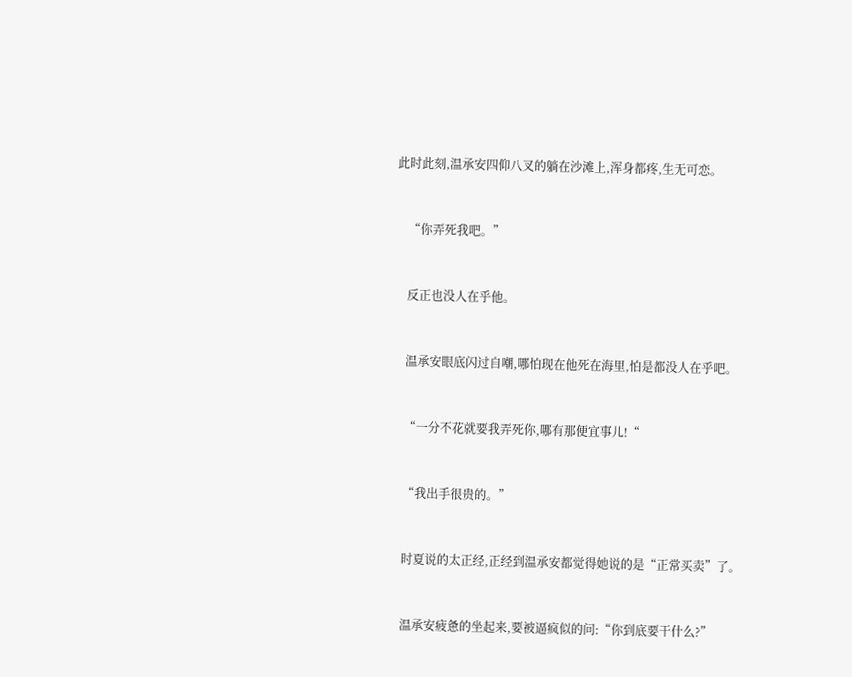此时此刻,温承安四仰八叉的躺在沙滩上,浑身都疼,生无可恋。


    “你弄死我吧。”


    反正也没人在乎他。


    温承安眼底闪过自嘲,哪怕现在他死在海里,怕是都没人在乎吧。


    “一分不花就要我弄死你,哪有那便宜事儿!“


    “我出手很贵的。”


    时夏说的太正经,正经到温承安都觉得她说的是“正常买卖”了。


    温承安疲惫的坐起来,要被逼疯似的问:“你到底要干什么?”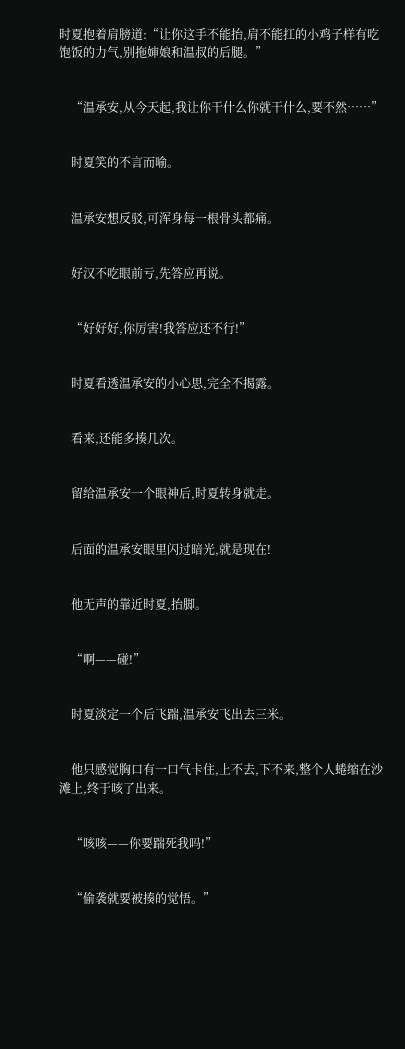时夏抱着肩膀道:“让你这手不能抬,肩不能扛的小鸡子样有吃饱饭的力气,别拖婶娘和温叔的后腿。”


    “温承安,从今天起,我让你干什么你就干什么,要不然……”


    时夏笑的不言而喻。


    温承安想反驳,可浑身每一根骨头都痛。


    好汉不吃眼前亏,先答应再说。


    “好好好,你厉害!我答应还不行!”


    时夏看透温承安的小心思,完全不揭露。


    看来,还能多揍几次。


    留给温承安一个眼神后,时夏转身就走。


    后面的温承安眼里闪过暗光,就是现在!


    他无声的靠近时夏,抬脚。


    “啊——碰!”


    时夏淡定一个后飞踹,温承安飞出去三米。


    他只感觉胸口有一口气卡住,上不去,下不来,整个人蜷缩在沙滩上,终于咳了出来。


    “咳咳——你要踹死我吗!”


    “偷袭就要被揍的觉悟。”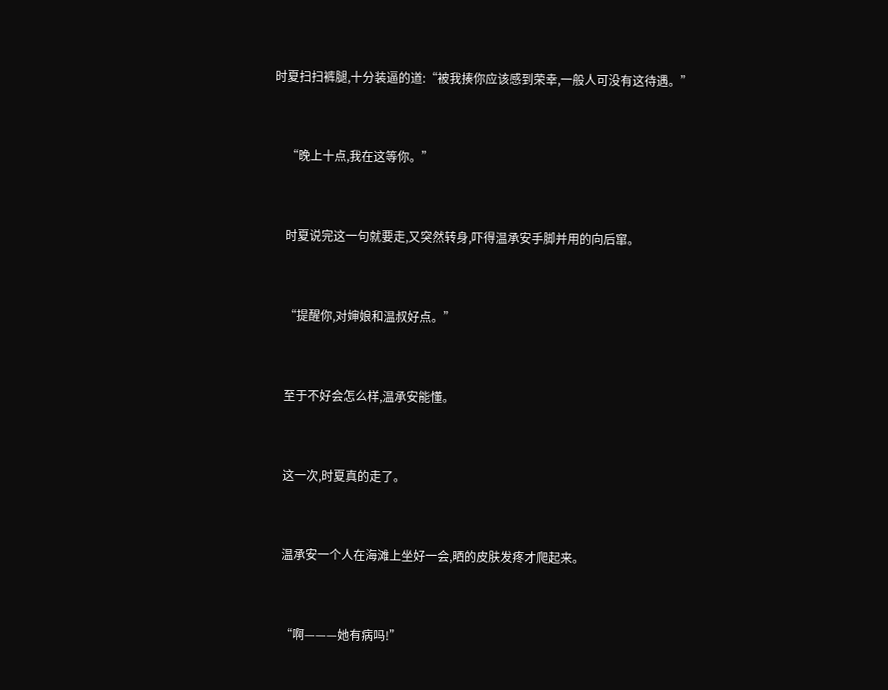时夏扫扫裤腿,十分装逼的道:“被我揍你应该感到荣幸,一般人可没有这待遇。”


    “晚上十点,我在这等你。”


    时夏说完这一句就要走,又突然转身,吓得温承安手脚并用的向后窜。


    “提醒你,对婶娘和温叔好点。”


    至于不好会怎么样,温承安能懂。


    这一次,时夏真的走了。


    温承安一个人在海滩上坐好一会,晒的皮肤发疼才爬起来。


    “啊———她有病吗!”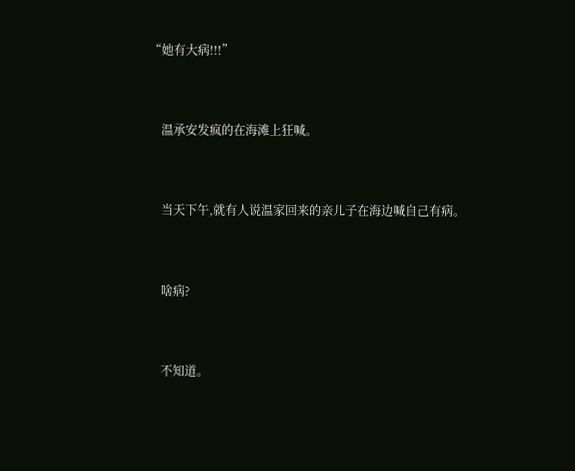“她有大病!!!”


    温承安发疯的在海滩上狂喊。


    当天下午,就有人说温家回来的亲儿子在海边喊自己有病。


    啥病?


    不知道。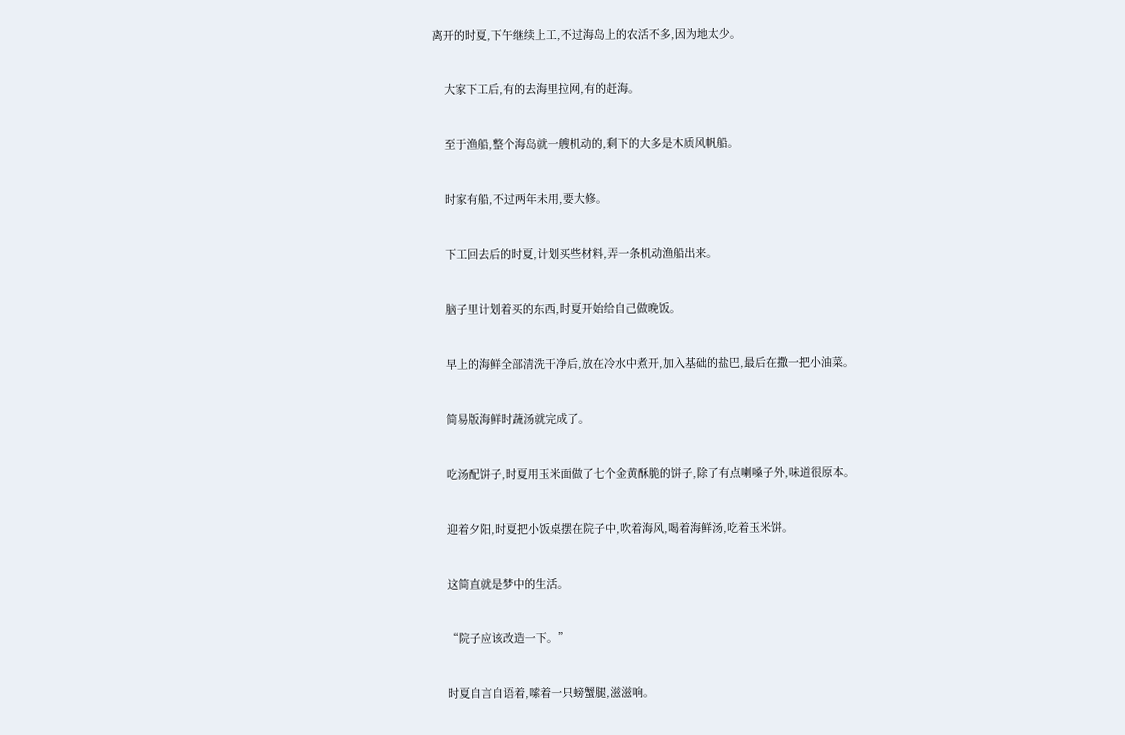离开的时夏,下午继续上工,不过海岛上的农活不多,因为地太少。


    大家下工后,有的去海里拉网,有的赶海。


    至于渔船,整个海岛就一艘机动的,剩下的大多是木质风帆船。


    时家有船,不过两年未用,要大修。


    下工回去后的时夏,计划买些材料,弄一条机动渔船出来。


    脑子里计划着买的东西,时夏开始给自己做晚饭。


    早上的海鲜全部清洗干净后,放在冷水中煮开,加入基础的盐巴,最后在撒一把小油菜。


    简易版海鲜时蔬汤就完成了。


    吃汤配饼子,时夏用玉米面做了七个金黄酥脆的饼子,除了有点喇嗓子外,味道很原本。


    迎着夕阳,时夏把小饭桌摆在院子中,吹着海风,喝着海鲜汤,吃着玉米饼。


    这简直就是梦中的生活。


    “院子应该改造一下。”


    时夏自言自语着,嗦着一只螃蟹腿,滋滋响。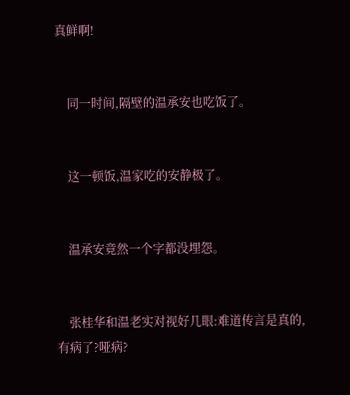真鲜啊!


    同一时间,隔壁的温承安也吃饭了。


    这一顿饭,温家吃的安静极了。


    温承安竟然一个字都没埋怨。


    张桂华和温老实对视好几眼:难道传言是真的,有病了?哑病?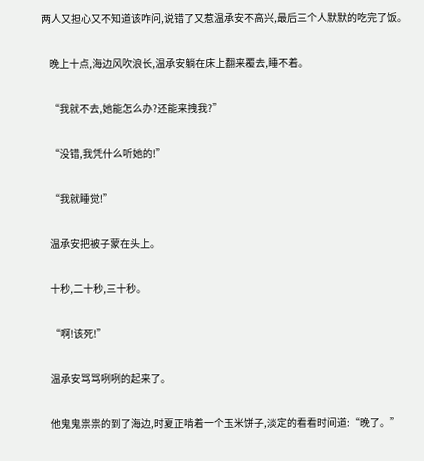两人又担心又不知道该咋问,说错了又惹温承安不高兴,最后三个人默默的吃完了饭。


    晚上十点,海边风吹浪长,温承安躺在床上翻来覆去,睡不着。


    “我就不去,她能怎么办?还能来拽我?”


    “没错,我凭什么听她的!”


    “我就睡觉!”


    温承安把被子蒙在头上。


    十秒,二十秒,三十秒。


    “啊!该死!”


    温承安骂骂咧咧的起来了。


    他鬼鬼祟祟的到了海边,时夏正啃着一个玉米饼子,淡定的看看时间道:“晚了。”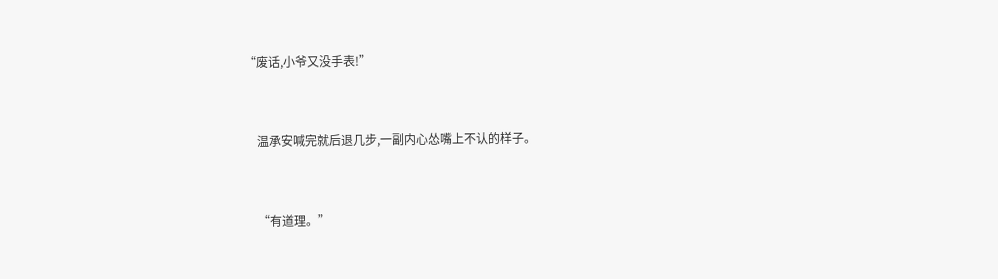“废话,小爷又没手表!”


    温承安喊完就后退几步,一副内心怂嘴上不认的样子。


    “有道理。”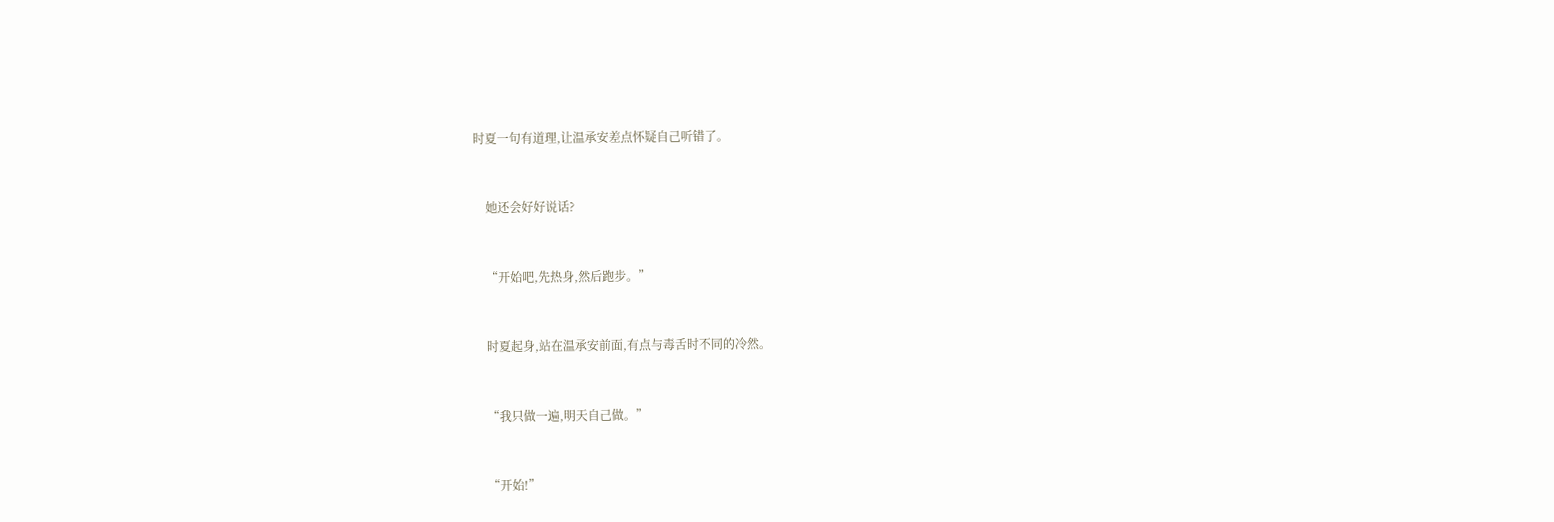时夏一句有道理,让温承安差点怀疑自己听错了。


    她还会好好说话?


    “开始吧,先热身,然后跑步。”


    时夏起身,站在温承安前面,有点与毒舌时不同的冷然。


    “我只做一遍,明天自己做。”


    “开始!”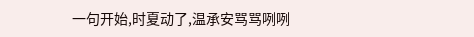一句开始,时夏动了,温承安骂骂咧咧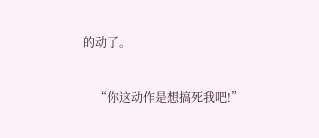的动了。


    “你这动作是想搞死我吧!”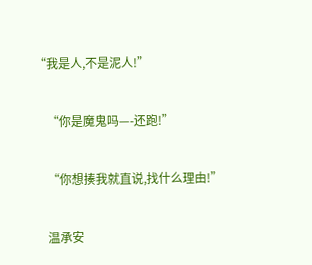“我是人,不是泥人!”


    “你是魔鬼吗—-还跑!”


    “你想揍我就直说,找什么理由!”


    温承安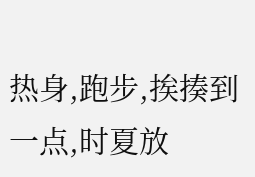热身,跑步,挨揍到一点,时夏放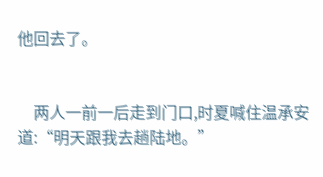他回去了。


    两人一前一后走到门口,时夏喊住温承安道:“明天跟我去趟陆地。”